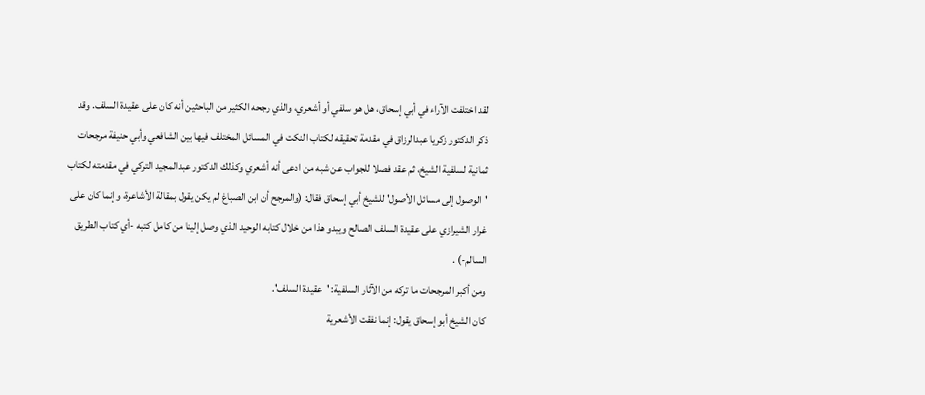لقد اختلفت الآراء في أبي إسحاق، هل هو سلفي أو أشعري، والذي رجحه الكثير من الباحثين أنه كان على عقيدة السلف. وقد ذكر الدكتور زكريا عبدالرزاق في مقدمة تحقيقه لكتاب النكت في المسائل المختلف فيها بين الشافعي وأبي حنيفة مرجحات ثمانية لسلفية الشيخ، ثم عقد فصلا للجواب عن شبه من ادعى أنه أشعري وكذلك الدكتور عبدالمجيد التركي في مقدمته لكتاب 'الوصول إلى مسائل الأصول' للشيخ أبي إسحاق فقال: (والمرجح أن ابن الصباغ لم يكن يقول بمقالة الأشاعرة، وإنما كان على غرار الشيرازي على عقيدة السلف الصالح ويبدو هذا من خلال كتابه الوحيد الذي وصل إلينا من كامل كتبه -أي كتاب الطريق السالم-) .
ومن أكبر المرجحات ما تركه من الآثار السلفية: 'عقيدة السلف'.
كان الشيخ أبو إسحاق يقول: إنما نفقت الأشعرية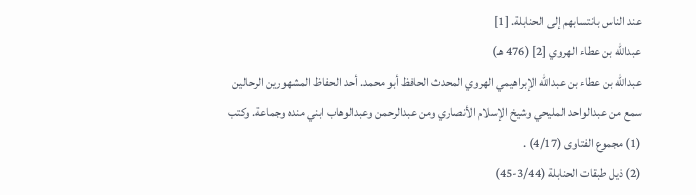عند الناس بانتسابهم إلى الحنابلة. [1]
عبدالله بن عطاء الهروي [2] (476 هـ)
عبدالله بن عطاء بن عبدالله الإبراهيمي الهروي المحدث الحافظ أبو محمد. أحد الحفاظ المشهورين الرحالين سمع من عبدالواحد المليحي وشيخ الإسلام الأنصاري ومن عبدالرحمن وعبدالوهاب ابني منده وجماعة. وكتب
(1) مجموع الفتاوى (4/17) .
(2) ذيل طبقات الحنابلة (3/44-45)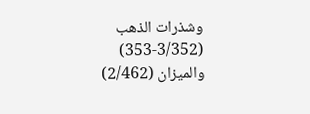وشذرات الذهب (3/352-353) والميزان (2/462)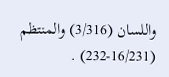واللسان (3/316) والمنتظم (16/231-232) .